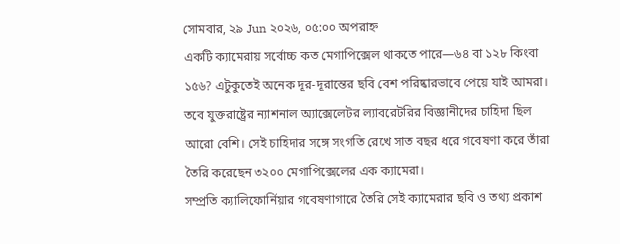সোমবার, ২৯ Jun ২০২৬, ০৫:০০ অপরাহ্ন
একটি ক্যামেরায় সর্বোচ্চ কত মেগাপিক্সেল থাকতে পারে—৬৪ বা ১২৮ কিংবা ১৫৬? এটুকুতেই অনেক দূর-দূরান্তের ছবি বেশ পরিষ্কারভাবে পেয়ে যাই আমরা। তবে যুক্তরাষ্ট্রের ন্যাশনাল অ্যাক্সেলেটর ল্যাবরেটরির বিজ্ঞানীদের চাহিদা ছিল আরো বেশি। সেই চাহিদার সঙ্গে সংগতি রেখে সাত বছর ধরে গবেষণা করে তাঁরা তৈরি করেছেন ৩২০০ মেগাপিক্সেলের এক ক্যামেরা।
সম্প্রতি ক্যালিফোর্নিয়ার গবেষণাগারে তৈরি সেই ক্যামেরার ছবি ও তথ্য প্রকাশ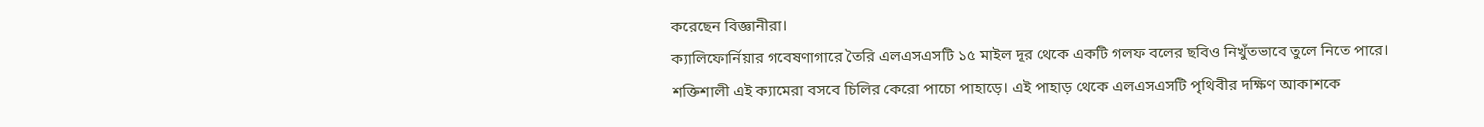করেছেন বিজ্ঞানীরা।
ক্যালিফোর্নিয়ার গবেষণাগারে তৈরি এলএসএসটি ১৫ মাইল দূর থেকে একটি গলফ বলের ছবিও নিখুঁতভাবে তুলে নিতে পারে। শক্তিশালী এই ক্যামেরা বসবে চিলির কেরো পাচো পাহাড়ে। এই পাহাড় থেকে এলএসএসটি পৃথিবীর দক্ষিণ আকাশকে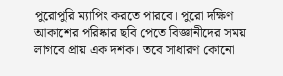পুরোপুরি ম্যাপিং করতে পারবে। পুরো দক্ষিণ আকাশের পরিষ্কার ছবি পেতে বিজ্ঞানীদের সময় লাগবে প্রায় এক দশক। তবে সাধারণ কোনো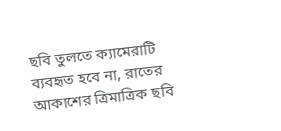ছবি তুলতে ক্যামেরাটি ব্যবহৃত হবে না, রাতের আকাশের ত্রিমাত্রিক ছবি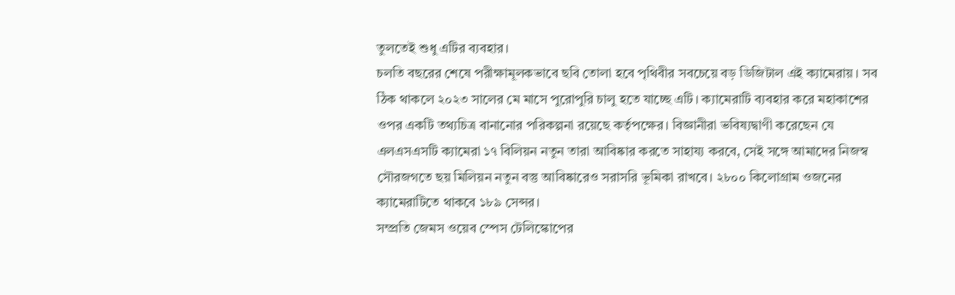তুলতেই শুধু এটির ব্যবহার।
চলতি বছরের শেষে পরীক্ষামূলকভাবে ছবি তোলা হবে পৃথিবীর সবচেয়ে বড় ডিজিটাল এই ক্যামেরায়। সব ঠিক থাকলে ২০২৩ সালের মে মাসে পুরোপুরি চালু হতে যাচ্ছে এটি। ক্যামেরাটি ব্যবহার করে মহাকাশের ওপর একটি তথ্যচিত্র বানানোর পরিকল্পনা রয়েছে কর্তৃপক্ষের। বিজ্ঞানীরা ভবিষ্যদ্বাণী করেছেন যে এলএসএসটি ক্যামেরা ১৭ বিলিয়ন নতুন তারা আবিষ্কার করতে সাহায্য করবে, সেই সঙ্গে আমাদের নিজস্ব সৌরজগতে ছয় মিলিয়ন নতুন বস্তু আবিষ্কারেও সরাসরি ভূমিকা রাখবে। ২৮০০ কিলোগ্রাম ওজনের ক্যামেরাটিতে থাকবে ১৮৯ সেন্সর।
সম্প্রতি জেমস ওয়েব স্পেস টেলিস্কোপের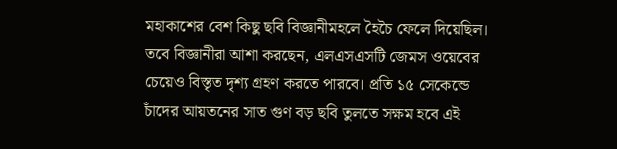মহাকাশের বেশ কিছু ছবি বিজ্ঞানীমহলে হৈচৈ ফেলে দিয়েছিল। তবে বিজ্ঞানীরা আশা করছেন, এলএসএসটি জেমস ওয়েবের চেয়েও বিস্তৃত দৃশ্য গ্রহণ করতে পারবে। প্রতি ১৫ সেকেন্ডে চাঁদের আয়তনের সাত গুণ বড় ছবি তুলতে সক্ষম হবে এই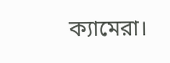ক্যামেরা।